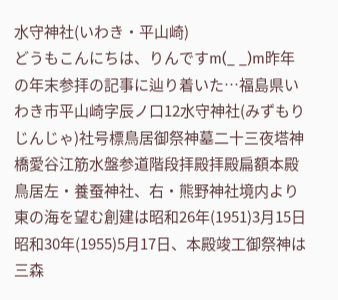水守神社(いわき・平山崎)
どうもこんにちは、りんですm(_ _)m昨年の年末参拝の記事に辿り着いた…福島県いわき市平山崎字辰ノ口12水守神社(みずもりじんじゃ)社号標鳥居御祭神墓二十三夜塔神橋愛谷江筋水盤参道階段拝殿拝殿扁額本殿鳥居左・養蚕神社、右・熊野神社境内より東の海を望む創建は昭和26年(1951)3月15日昭和30年(1955)5月17日、本殿竣工御祭神は三森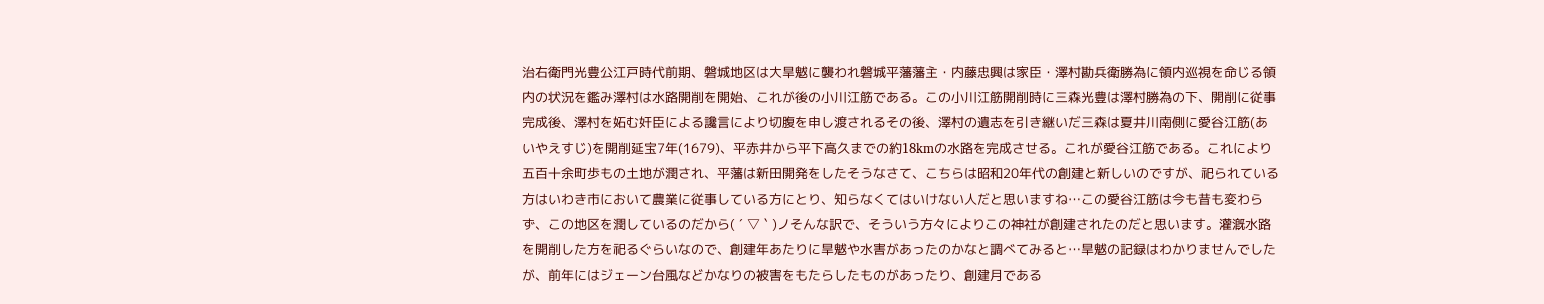治右衛門光豊公江戸時代前期、磐城地区は大旱魃に襲われ磐城平藩藩主・内藤忠興は家臣・澤村勘兵衛勝為に領内巡視を命じる領内の状況を鑑み澤村は水路開削を開始、これが後の小川江筋である。この小川江筋開削時に三森光豊は澤村勝為の下、開削に従事完成後、澤村を妬む奸臣による讒言により切腹を申し渡されるその後、澤村の遺志を引き継いだ三森は夏井川南側に愛谷江筋(あいやえすじ)を開削延宝7年(1679)、平赤井から平下高久までの約18kmの水路を完成させる。これが愛谷江筋である。これにより五百十余町歩もの土地が潤され、平藩は新田開発をしたそうなさて、こちらは昭和20年代の創建と新しいのですが、祀られている方はいわき市において農業に従事している方にとり、知らなくてはいけない人だと思いますね…この愛谷江筋は今も昔も変わらず、この地区を潤しているのだから( ´ ▽ ` )ノそんな訳で、そういう方々によりこの神社が創建されたのだと思います。灌漑水路を開削した方を祀るぐらいなので、創建年あたりに旱魃や水害があったのかなと調べてみると…旱魃の記録はわかりませんでしたが、前年にはジェーン台風などかなりの被害をもたらしたものがあったり、創建月である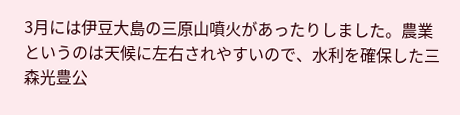3月には伊豆大島の三原山噴火があったりしました。農業というのは天候に左右されやすいので、水利を確保した三森光豊公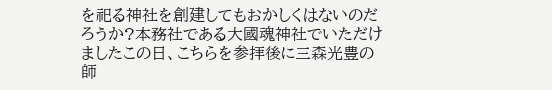を祀る神社を創建してもおかしくはないのだろうか?本務社である大國魂神社でいただけましたこの日、こちらを参拝後に三森光豊の師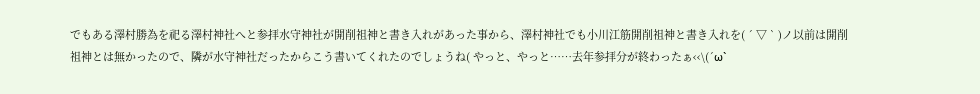でもある澤村勝為を祀る澤村神社へと参拝水守神社が開削祖神と書き入れがあった事から、澤村神社でも小川江筋開削祖神と書き入れを( ´ ▽ ` )ノ以前は開削祖神とは無かったので、隣が水守神社だったからこう書いてくれたのでしょうね( やっと、やっと……去年参拝分が終わったぁ‹‹\(´ω`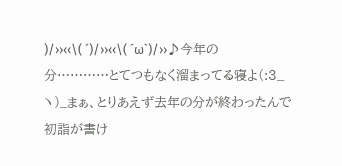)/››‹‹\( ´)/››‹‹\( ´ω`)/››♪今年の分…………とてつもなく溜まってる寝よ(:3_ヽ)_まぁ、とりあえず去年の分が終わったんで初詣が書け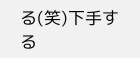る(笑)下手する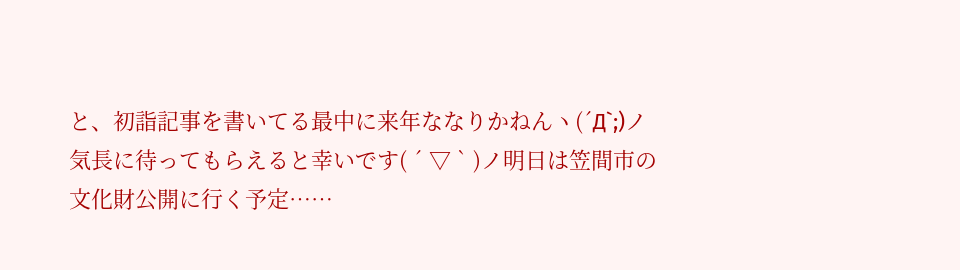と、初詣記事を書いてる最中に来年ななりかねんヽ(´Д`;)ノ気長に待ってもらえると幸いです( ´ ▽ ` )ノ明日は笠間市の文化財公開に行く予定……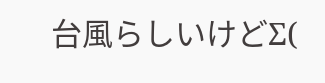台風らしいけどΣ(